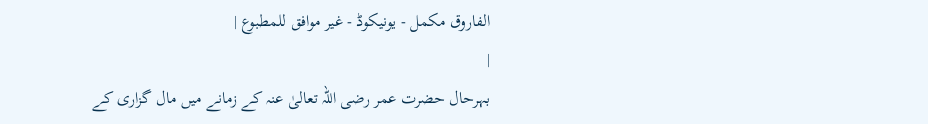الفاروق مکمل - یونیکوڈ - غیر موافق للمطبوع |
|
بہرحال حضرت عمر رضی اللہ تعالیٰ عنہ کے زمانے میں مال گزاری کے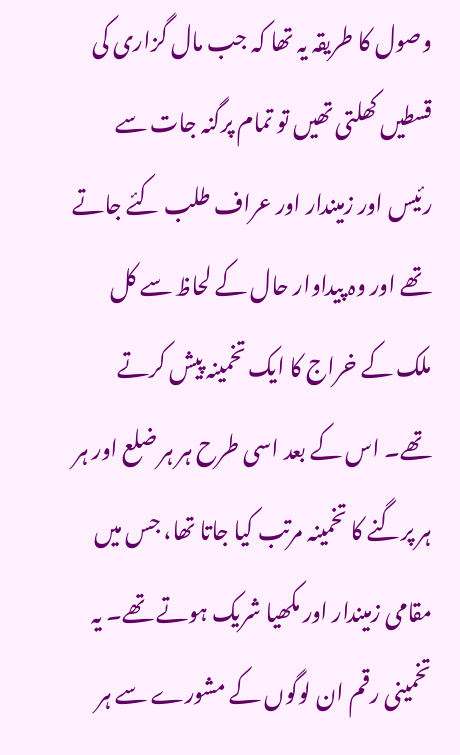وصول کا طریقہ یہ تھا کہ جب مال گزاری کی قسطیں کھلتی تھیں تو تمام پرگنہ جات سے رئیس اور زمیندار اور عراف طلب کئے جاتے تھے اور وہ پیداوار حال کے لحاظ سے کل ملک کے خراج کا ایک تخمینہ پیش کرتے تھے۔ اس کے بعد اسی طرح ہر ہر ضلع اور ہر ہر پرگنے کا تخمینہ مرتب کیا جاتا تھا، جس میں مقامی زمیندار اور مکھیا شریک ہوتے تھے۔ یہ تخمینی رقم ان لوگوں کے مشورے سے ہر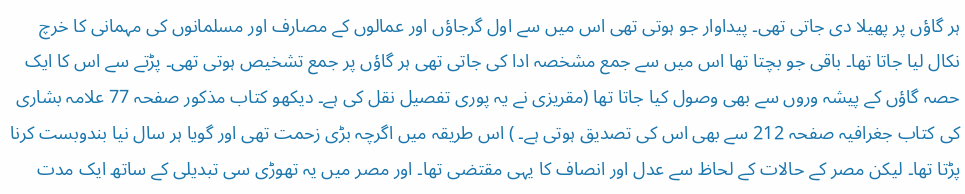ہر گاؤں پر پھیلا دی جاتی تھی۔ پیداوار جو ہوتی تھی اس میں سے اول گرجاؤں اور عمالوں کے مصارف اور مسلمانوں کی مہمانی کا خرچ نکال لیا جاتا تھا۔ باقی جو بچتا تھا اس میں سے جمع مشخصہ ادا کی جاتی تھی ہر گاؤں پر جمع تشخیص ہوتی تھی۔ پڑتے سے اس کا ایک حصہ گاؤں کے پیشہ وروں سے بھی وصول کیا جاتا تھا (مقریزی نے یہ پوری تفصیل نقل کی ہے۔ دیکھو کتاب مذکور صفحہ 77 علامہ بشاری کی کتاب جغرافیہ صفحہ 212 سے بھی اس کی تصدیق ہوتی ہے۔ ) اس طریقہ میں اگرچہ بڑی زحمت تھی اور گویا ہر سال نیا بندوبست کرنا پڑتا تھا۔ لیکن مصر کے حالات کے لحاظ سے عدل اور انصاف کا یہی مقتضی تھا۔ اور مصر میں یہ تھوڑی سی تبدیلی کے ساتھ ایک مدت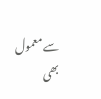سے معمول بھی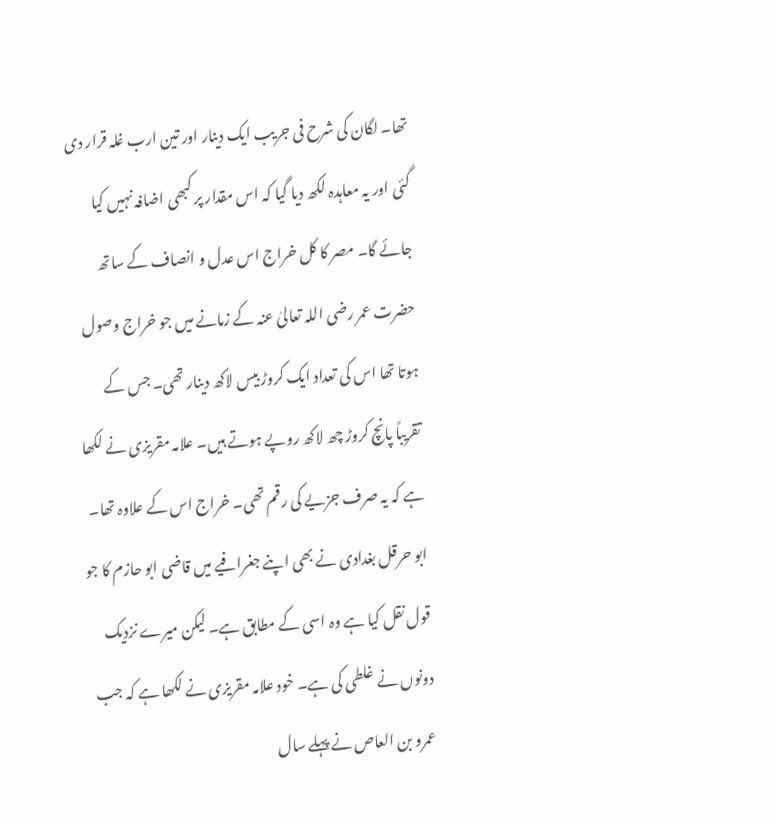تھا۔ لگان کی شرح فی جریب ایک دینار اور تین ارب غلہ قرار دی گئی اور یہ معاہدہ لکھ دیا گیا کہ اس مقدار پر کبھی اضافہ نہیں کیا جائے گا۔ مصر کا کل خراج اس عدل و انصاف کے ساتھ حضرت عمر رضی اللہ تعالیٰ عنہ کے زمانے میں جو خراج وصول ہوتا تھا اس کی تعداد ایک کروڑ بیس لاکھ دینار تھی۔ جس کے تقریباً پانچ کروڑ چھ لاکھ روپے ہوتے ہیں۔ علامہ مقریزی نے لکھا ہے کہ یہ صرف جزیے کی رقم تھی۔ خراج اس کے علاوہ تھا۔ ابو حرقل بغدادی نے بھی اپنے جغرافیے میں قاضی ابو حازم کا جو قول نقل کیا ہے وہ اسی کے مطابق ہے۔ لیکن میرے نزدیک دونوں نے غلطی کی ہے۔ خود علامہ مقریزی نے لکھا ہے کہ جب عمرو بن العاص نے پہلے سال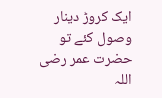ایک کروڑ دینار وصول کئے تو حضرت عمر رضی اللہ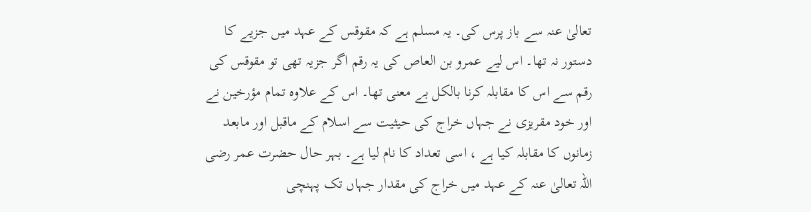تعالیٰ عنہ سے باز پرس کی۔ یہ مسلم ہے کہ مقوقس کے عہد میں جزیے کا دستور نہ تھا۔ اس لیے عمرو بن العاص کی یہ رقم اگر جزیہ تھی تو مقوقس کی رقم سے اس کا مقابلہ کرنا بالکل بے معنی تھا۔ اس کے علاوہ تمام مؤرخین نے اور خود مقریزی نے جہاں خراج کی حیثیت سے اسلام کے ماقبل اور مابعد زمانوں کا مقابلہ کیا ہے ، اسی تعداد کا نام لیا ہے۔ بہر حال حضرت عمر رضی اللہ تعالیٰ عنہ کے عہد میں خراج کی مقدار جہاں تک پہنچی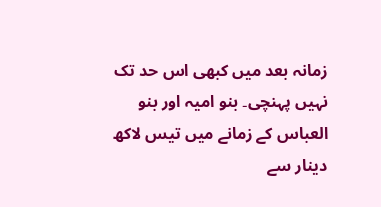زمانہ بعد میں کبھی اس حد تک نہیں پہنچی۔ بنو امیہ اور بنو العباس کے زمانے میں تیس لاکھ دینار سے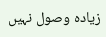زیادہ وصول نہیں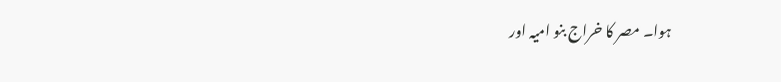ہوا۔ مصر کا خراج بنو امیہ اور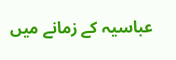عباسیہ کے زمانے میں